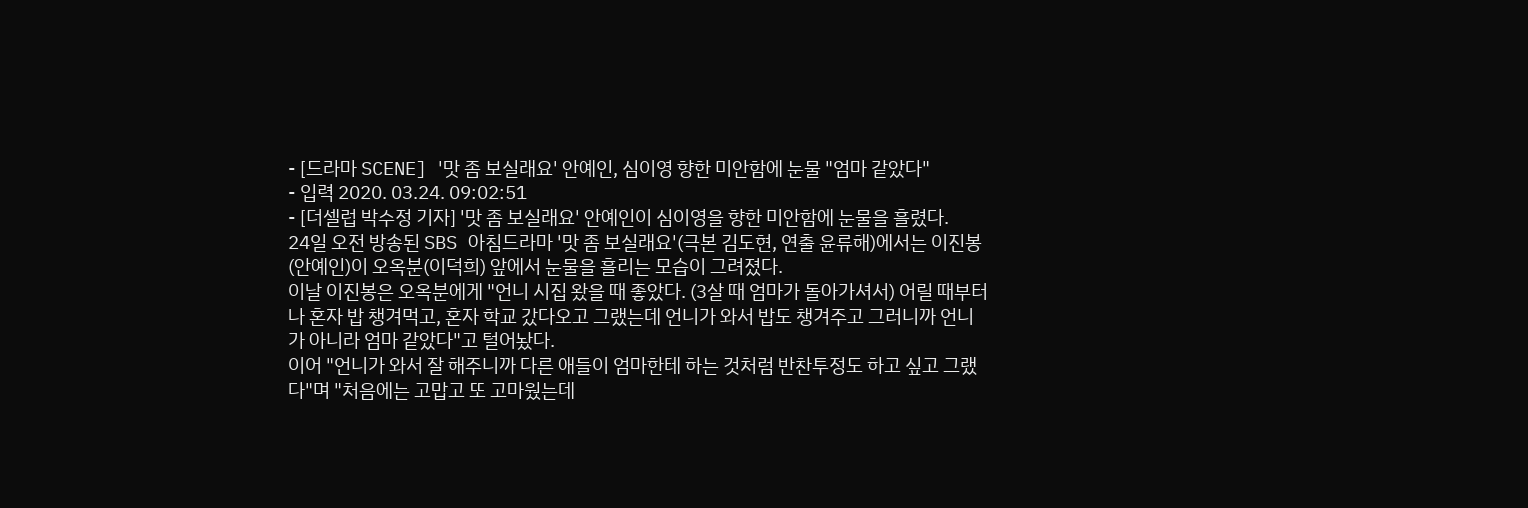- [드라마 SCENE] '맛 좀 보실래요' 안예인, 심이영 향한 미안함에 눈물 "엄마 같았다"
- 입력 2020. 03.24. 09:02:51
- [더셀럽 박수정 기자] '맛 좀 보실래요' 안예인이 심이영을 향한 미안함에 눈물을 흘렸다.
24일 오전 방송된 SBS 아침드라마 '맛 좀 보실래요'(극본 김도현, 연출 윤류해)에서는 이진봉(안예인)이 오옥분(이덕희) 앞에서 눈물을 흘리는 모습이 그려졌다.
이날 이진봉은 오옥분에게 "언니 시집 왔을 때 좋았다. (3살 때 엄마가 돌아가셔서) 어릴 때부터 나 혼자 밥 챙겨먹고, 혼자 학교 갔다오고 그랬는데 언니가 와서 밥도 챙겨주고 그러니까 언니가 아니라 엄마 같았다"고 털어놨다.
이어 "언니가 와서 잘 해주니까 다른 애들이 엄마한테 하는 것처럼 반찬투정도 하고 싶고 그랬다"며 "처음에는 고맙고 또 고마웠는데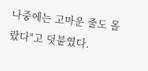나중에는 고마운 줄도 몰랐다"고 덧붙였다.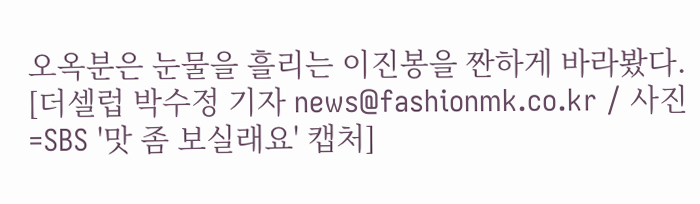오옥분은 눈물을 흘리는 이진봉을 짠하게 바라봤다.
[더셀럽 박수정 기자 news@fashionmk.co.kr / 사진=SBS '맛 좀 보실래요' 캡처]